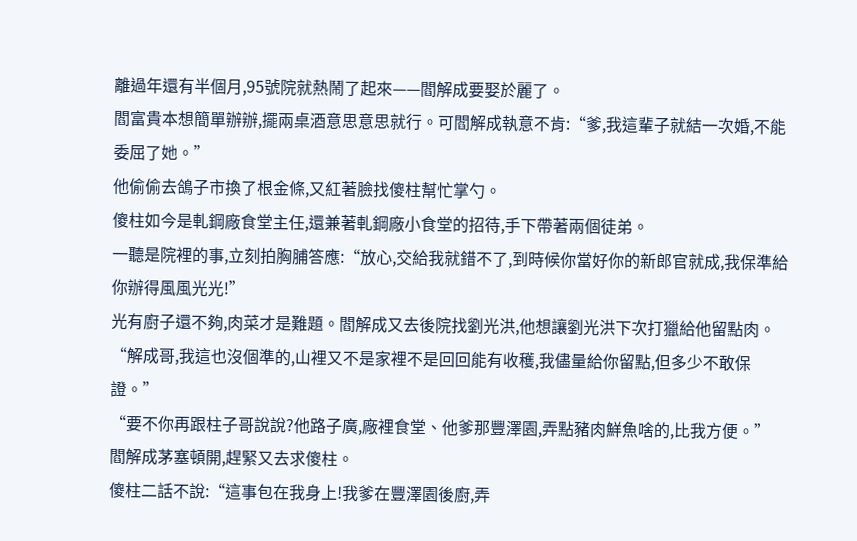離過年還有半個月,95號院就熱鬧了起來——閻解成要娶於麗了。
閻富貴本想簡單辦辦,擺兩桌酒意思意思就行。可閻解成執意不肯:“爹,我這輩子就結一次婚,不能委屈了她。”
他偷偷去鴿子市換了根金條,又紅著臉找傻柱幫忙掌勺。
傻柱如今是軋鋼廠食堂主任,還兼著軋鋼廠小食堂的招待,手下帶著兩個徒弟。
一聽是院裡的事,立刻拍胸脯答應:“放心,交給我就錯不了,到時候你當好你的新郎官就成,我保準給你辦得風風光光!”
光有廚子還不夠,肉菜才是難題。閻解成又去後院找劉光洪,他想讓劉光洪下次打獵給他留點肉。
“解成哥,我這也沒個準的,山裡又不是家裡不是回回能有收穫,我儘量給你留點,但多少不敢保證。”
“要不你再跟柱子哥說說?他路子廣,廠裡食堂、他爹那豐澤園,弄點豬肉鮮魚啥的,比我方便。”
閻解成茅塞頓開,趕緊又去求傻柱。
傻柱二話不說:“這事包在我身上!我爹在豐澤園後廚,弄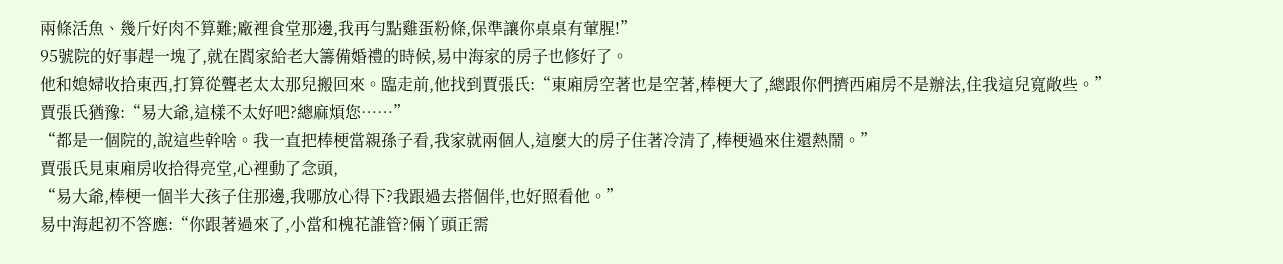兩條活魚、幾斤好肉不算難;廠裡食堂那邊,我再勻點雞蛋粉條,保準讓你桌桌有葷腥!”
95號院的好事趕一塊了,就在閻家給老大籌備婚禮的時候,易中海家的房子也修好了。
他和媳婦收拾東西,打算從聾老太太那兒搬回來。臨走前,他找到賈張氏:“東廂房空著也是空著,棒梗大了,總跟你們擠西廂房不是辦法,住我這兒寬敞些。”
賈張氏猶豫:“易大爺,這樣不太好吧?總麻煩您……”
“都是一個院的,說這些幹啥。我一直把棒梗當親孫子看,我家就兩個人,這麼大的房子住著冷清了,棒梗過來住還熱鬧。”
賈張氏見東廂房收拾得亮堂,心裡動了念頭,
“易大爺,棒梗一個半大孩子住那邊,我哪放心得下?我跟過去搭個伴,也好照看他。”
易中海起初不答應:“你跟著過來了,小當和槐花誰管?倆丫頭正需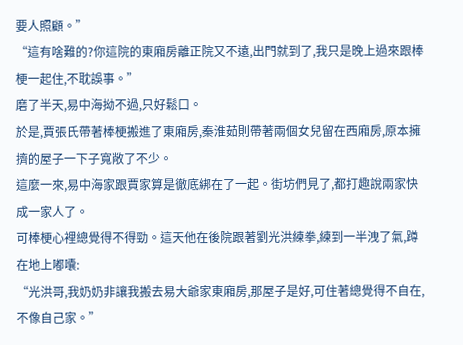要人照顧。”
“這有啥難的?你這院的東廂房離正院又不遠,出門就到了,我只是晚上過來跟棒梗一起住,不耽誤事。”
磨了半天,易中海拗不過,只好鬆口。
於是,賈張氏帶著棒梗搬進了東廂房,秦淮茹則帶著兩個女兒留在西廂房,原本擁擠的屋子一下子寬敞了不少。
這麼一來,易中海家跟賈家算是徹底綁在了一起。街坊們見了,都打趣說兩家快成一家人了。
可棒梗心裡總覺得不得勁。這天他在後院跟著劉光洪練拳,練到一半洩了氣,蹲在地上嘟囔:
“光洪哥,我奶奶非讓我搬去易大爺家東廂房,那屋子是好,可住著總覺得不自在,不像自己家。”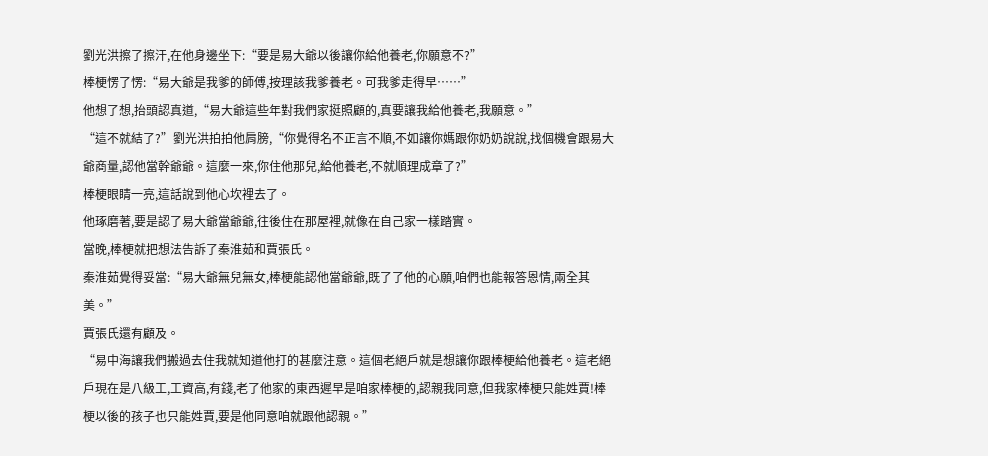劉光洪擦了擦汗,在他身邊坐下:“要是易大爺以後讓你給他養老,你願意不?”
棒梗愣了愣:“易大爺是我爹的師傅,按理該我爹養老。可我爹走得早……”
他想了想,抬頭認真道,“易大爺這些年對我們家挺照顧的,真要讓我給他養老,我願意。”
“這不就結了?”劉光洪拍拍他肩膀,“你覺得名不正言不順,不如讓你媽跟你奶奶說說,找個機會跟易大爺商量,認他當幹爺爺。這麼一來,你住他那兒,給他養老,不就順理成章了?”
棒梗眼睛一亮,這話說到他心坎裡去了。
他琢磨著,要是認了易大爺當爺爺,往後住在那屋裡,就像在自己家一樣踏實。
當晚,棒梗就把想法告訴了秦淮茹和賈張氏。
秦淮茹覺得妥當:“易大爺無兒無女,棒梗能認他當爺爺,既了了他的心願,咱們也能報答恩情,兩全其美。”
賈張氏還有顧及。
“易中海讓我們搬過去住我就知道他打的甚麼注意。這個老絕戶就是想讓你跟棒梗給他養老。這老絕戶現在是八級工,工資高,有錢,老了他家的東西遲早是咱家棒梗的,認親我同意,但我家棒梗只能姓賈!棒梗以後的孩子也只能姓賈,要是他同意咱就跟他認親。”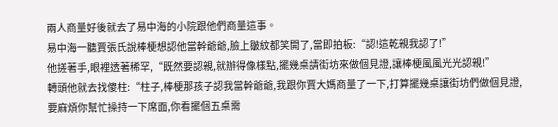兩人商量好後就去了易中海的小院跟他們商量這事。
易中海一聽賈張氏說棒梗想認他當幹爺爺,臉上皺紋都笑開了,當即拍板:“認!這乾親我認了!”
他搓著手,眼裡透著稀罕,“既然要認親,就辦得像樣點,擺幾桌請街坊來做個見證,讓棒梗風風光光認親!”
轉頭他就去找傻柱:“柱子,棒梗那孩子認我當幹爺爺,我跟你賈大媽商量了一下,打算擺幾桌讓街坊們做個見證,要麻煩你幫忙操持一下席面,你看擺個五桌需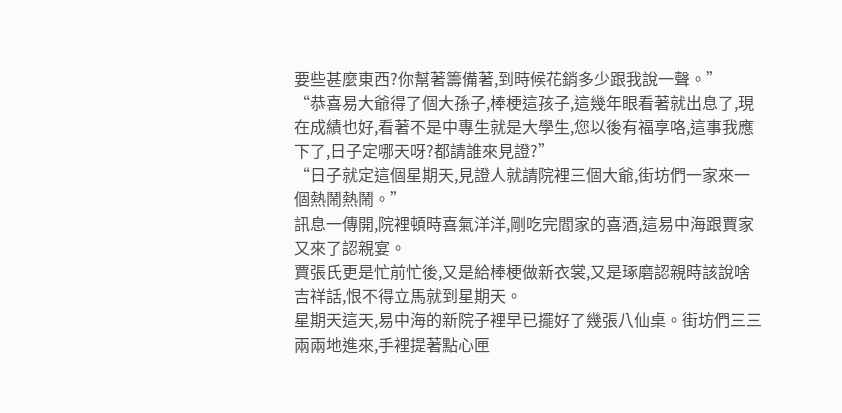要些甚麼東西?你幫著籌備著,到時候花銷多少跟我說一聲。”
“恭喜易大爺得了個大孫子,棒梗這孩子,這幾年眼看著就出息了,現在成績也好,看著不是中專生就是大學生,您以後有福享咯,這事我應下了,日子定哪天呀?都請誰來見證?”
“日子就定這個星期天,見證人就請院裡三個大爺,街坊們一家來一個熱鬧熱鬧。”
訊息一傳開,院裡頓時喜氣洋洋,剛吃完閻家的喜酒,這易中海跟賈家又來了認親宴。
賈張氏更是忙前忙後,又是給棒梗做新衣裳,又是琢磨認親時該說啥吉祥話,恨不得立馬就到星期天。
星期天這天,易中海的新院子裡早已擺好了幾張八仙桌。街坊們三三兩兩地進來,手裡提著點心匣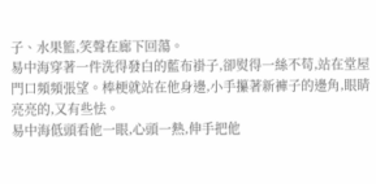子、水果籃,笑聲在廊下回蕩。
易中海穿著一件洗得發白的藍布褂子,卻熨得一絲不苟,站在堂屋門口頻頻張望。棒梗就站在他身邊,小手攥著新褲子的邊角,眼睛亮亮的,又有些怯。
易中海低頭看他一眼,心頭一熱,伸手把他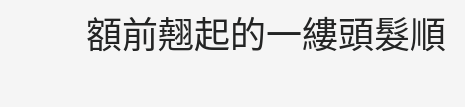額前翹起的一縷頭髮順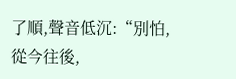了順,聲音低沉:“別怕,從今往後,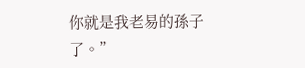你就是我老易的孫子了。”